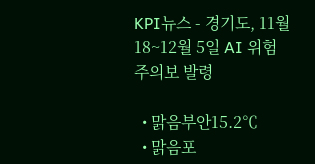KPI뉴스 - 경기도, 11월 18~12월 5일 AI 위험 주의보 발령

  • 맑음부안15.2℃
  • 맑음포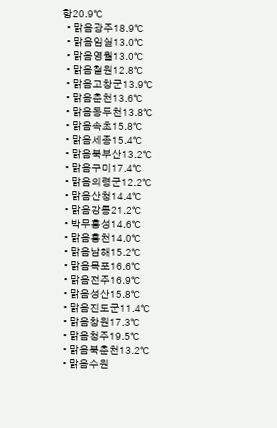항20.9℃
  • 맑음광주18.9℃
  • 맑음임실13.0℃
  • 맑음영월13.0℃
  • 맑음철원12.8℃
  • 맑음고창군13.9℃
  • 맑음춘천13.6℃
  • 맑음동두천13.8℃
  • 맑음속초15.8℃
  • 맑음세종15.4℃
  • 맑음북부산13.2℃
  • 맑음구미17.4℃
  • 맑음의령군12.2℃
  • 맑음산청14.4℃
  • 맑음강릉21.2℃
  • 박무홍성14.6℃
  • 맑음홍천14.0℃
  • 맑음남해15.2℃
  • 맑음목포16.6℃
  • 맑음전주16.9℃
  • 맑음성산15.8℃
  • 맑음진도군11.4℃
  • 맑음창원17.3℃
  • 맑음청주19.5℃
  • 맑음북춘천13.2℃
  • 맑음수원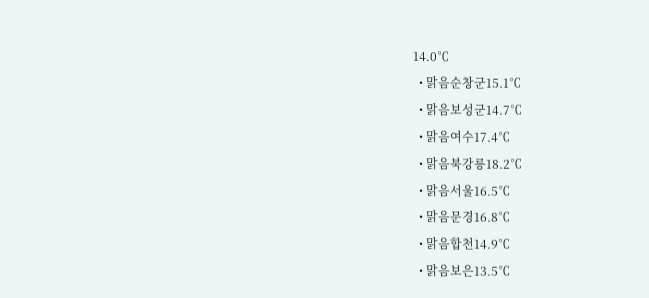14.0℃
  • 맑음순창군15.1℃
  • 맑음보성군14.7℃
  • 맑음여수17.4℃
  • 맑음북강릉18.2℃
  • 맑음서울16.5℃
  • 맑음문경16.8℃
  • 맑음합천14.9℃
  • 맑음보은13.5℃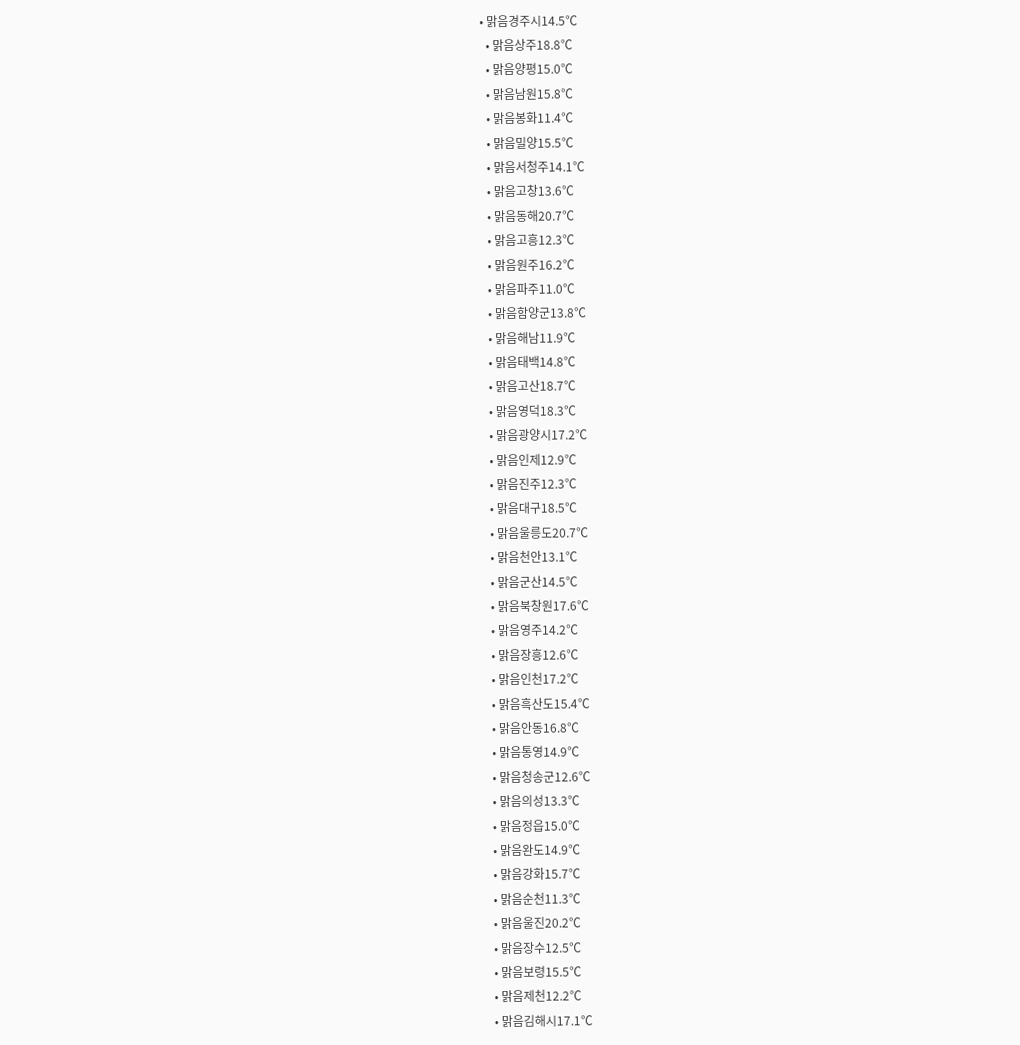• 맑음경주시14.5℃
  • 맑음상주18.8℃
  • 맑음양평15.0℃
  • 맑음남원15.8℃
  • 맑음봉화11.4℃
  • 맑음밀양15.5℃
  • 맑음서청주14.1℃
  • 맑음고창13.6℃
  • 맑음동해20.7℃
  • 맑음고흥12.3℃
  • 맑음원주16.2℃
  • 맑음파주11.0℃
  • 맑음함양군13.8℃
  • 맑음해남11.9℃
  • 맑음태백14.8℃
  • 맑음고산18.7℃
  • 맑음영덕18.3℃
  • 맑음광양시17.2℃
  • 맑음인제12.9℃
  • 맑음진주12.3℃
  • 맑음대구18.5℃
  • 맑음울릉도20.7℃
  • 맑음천안13.1℃
  • 맑음군산14.5℃
  • 맑음북창원17.6℃
  • 맑음영주14.2℃
  • 맑음장흥12.6℃
  • 맑음인천17.2℃
  • 맑음흑산도15.4℃
  • 맑음안동16.8℃
  • 맑음통영14.9℃
  • 맑음청송군12.6℃
  • 맑음의성13.3℃
  • 맑음정읍15.0℃
  • 맑음완도14.9℃
  • 맑음강화15.7℃
  • 맑음순천11.3℃
  • 맑음울진20.2℃
  • 맑음장수12.5℃
  • 맑음보령15.5℃
  • 맑음제천12.2℃
  • 맑음김해시17.1℃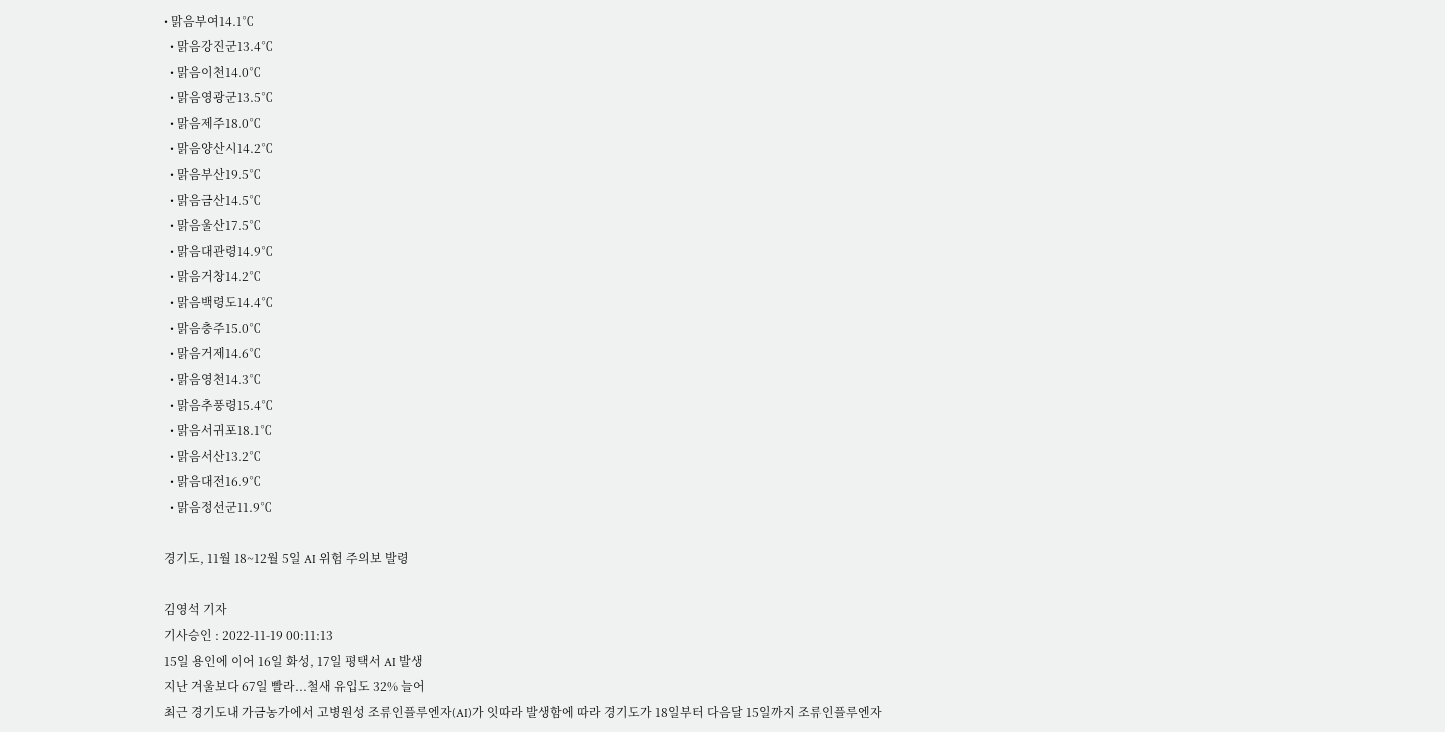• 맑음부여14.1℃
  • 맑음강진군13.4℃
  • 맑음이천14.0℃
  • 맑음영광군13.5℃
  • 맑음제주18.0℃
  • 맑음양산시14.2℃
  • 맑음부산19.5℃
  • 맑음금산14.5℃
  • 맑음울산17.5℃
  • 맑음대관령14.9℃
  • 맑음거창14.2℃
  • 맑음백령도14.4℃
  • 맑음충주15.0℃
  • 맑음거제14.6℃
  • 맑음영천14.3℃
  • 맑음추풍령15.4℃
  • 맑음서귀포18.1℃
  • 맑음서산13.2℃
  • 맑음대전16.9℃
  • 맑음정선군11.9℃

경기도, 11월 18~12월 5일 AI 위험 주의보 발령

김영석 기자
기사승인 : 2022-11-19 00:11:13
15일 용인에 이어 16일 화성, 17일 평택서 AI 발생
지난 겨울보다 67일 빨라...철새 유입도 32% 늘어
최근 경기도내 가금농가에서 고병원성 조류인플루엔자(AI)가 잇따라 발생함에 따라 경기도가 18일부터 다음달 15일까지 조류인플루엔자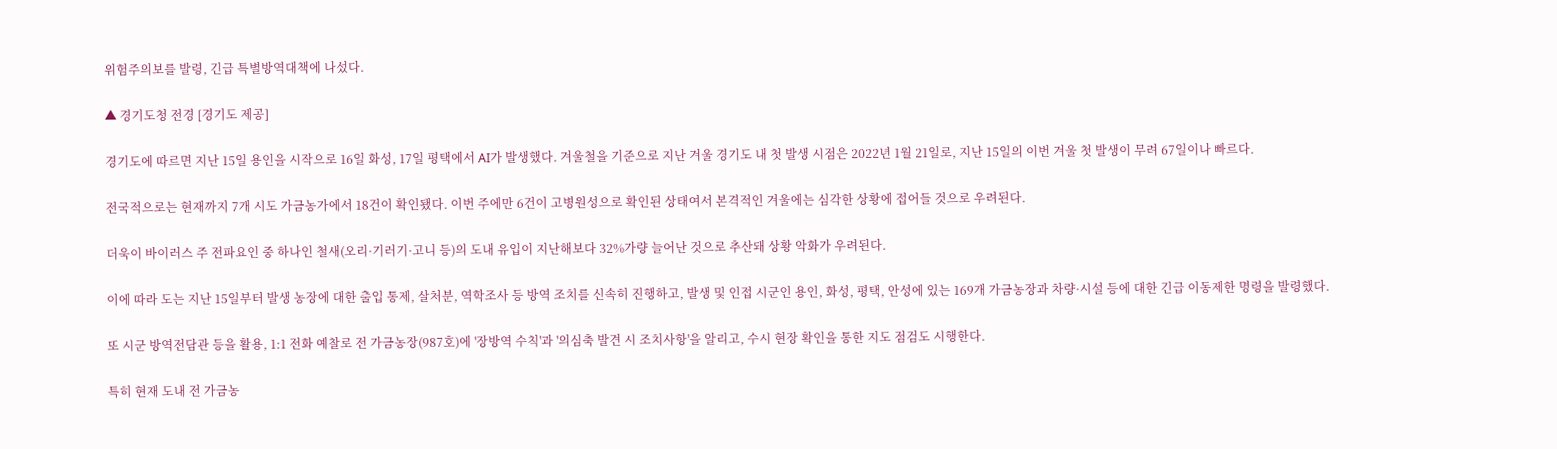위험주의보를 발령, 긴급 특별방역대책에 나섰다.

▲ 경기도청 전경 [경기도 제공]

경기도에 따르면 지난 15일 용인을 시작으로 16일 화성, 17일 평택에서 AI가 발생했다. 겨울철을 기준으로 지난 겨울 경기도 내 첫 발생 시점은 2022년 1월 21일로, 지난 15일의 이번 겨울 첫 발생이 무려 67일이나 빠르다.

전국적으로는 현재까지 7개 시도 가금농가에서 18건이 확인됐다. 이번 주에만 6건이 고병원성으로 확인된 상태여서 본격적인 겨울에는 심각한 상황에 접어들 것으로 우려된다.

더욱이 바이러스 주 전파요인 중 하나인 철새(오리·기러기·고니 등)의 도내 유입이 지난해보다 32%가량 늘어난 것으로 추산돼 상황 악화가 우려된다.

이에 따라 도는 지난 15일부터 발생 농장에 대한 출입 통제, 살처분, 역학조사 등 방역 조치를 신속히 진행하고, 발생 및 인접 시군인 용인, 화성, 평택, 안성에 있는 169개 가금농장과 차량·시설 등에 대한 긴급 이동제한 명령을 발령했다.

또 시군 방역전담관 등을 활용, 1:1 전화 예찰로 전 가금농장(987호)에 '장방역 수칙'과 '의심축 발견 시 조치사항'을 알리고, 수시 현장 확인을 통한 지도 점검도 시행한다.

특히 현재 도내 전 가금농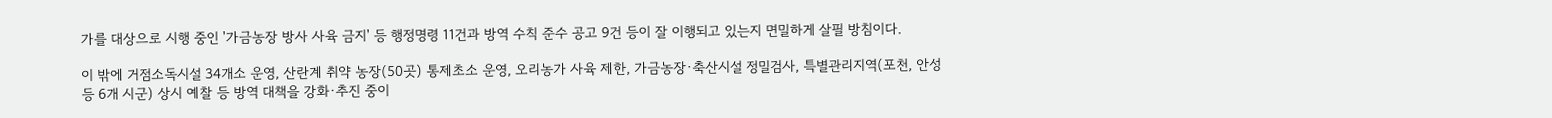가를 대상으로 시행 중인 '가금농장 방사 사육 금지' 등 행정명령 11건과 방역 수칙 준수 공고 9건 등이 잘 이행되고 있는지 면밀하게 살필 방침이다.

이 밖에 거점소독시설 34개소 운영, 산란계 취약 농장(50곳) 통제초소 운영, 오리농가 사육 제한, 가금농장·축산시설 정밀검사, 특별관리지역(포천, 안성 등 6개 시군) 상시 예찰 등 방역 대책을 강화·추진 중이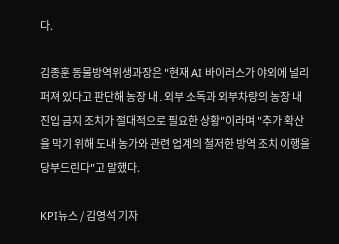다.

김종훈 동물방역위생과장은 "현재 AI 바이러스가 야외에 널리 퍼져 있다고 판단해 농장 내․외부 소독과 외부차량의 농장 내 진입 금지 조치가 절대적으로 필요한 상황"이라며 "추가 확산을 막기 위해 도내 농가와 관련 업계의 철저한 방역 조치 이행을 당부드린다"고 말했다.

KPI뉴스 / 김영석 기자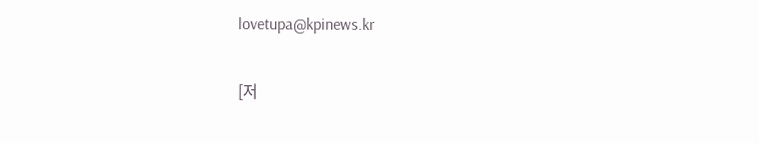lovetupa@kpinews.kr

[저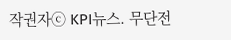작권자ⓒ KPI뉴스. 무단전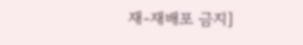재-재배포 금지]